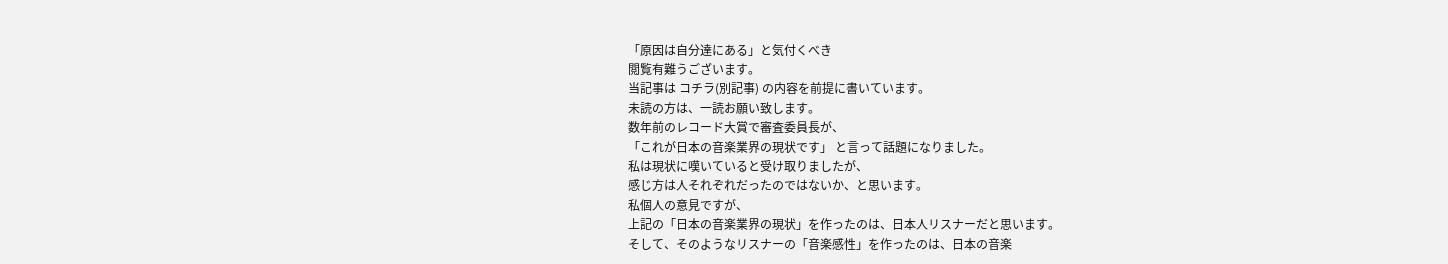「原因は自分達にある」と気付くべき
閲覧有難うございます。
当記事は コチラ(別記事) の内容を前提に書いています。
未読の方は、一読お願い致します。
数年前のレコード大賞で審査委員長が、
「これが日本の音楽業界の現状です」 と言って話題になりました。
私は現状に嘆いていると受け取りましたが、
感じ方は人それぞれだったのではないか、と思います。
私個人の意見ですが、
上記の「日本の音楽業界の現状」を作ったのは、日本人リスナーだと思います。
そして、そのようなリスナーの「音楽感性」を作ったのは、日本の音楽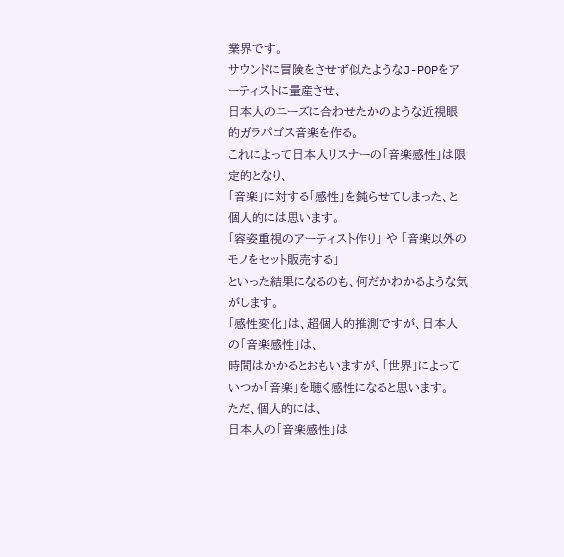業界です。
サウンドに冒険をさせず似たようなJ-POPをアーティストに量産させ、
日本人のニーズに合わせたかのような近視眼的ガラパゴス音楽を作る。
これによって日本人リスナーの「音楽感性」は限定的となり、
「音楽」に対する「感性」を鈍らせてしまった、と個人的には思います。
「容姿重視のアーティスト作り」 や 「音楽以外のモノをセット販売する」
といった結果になるのも、何だかわかるような気がします。
「感性変化」は、超個人的推測ですが、日本人の「音楽感性」は、
時間はかかるとおもいますが、「世界」によっていつか「音楽」を聴く感性になると思います。
ただ、個人的には、
日本人の「音楽感性」は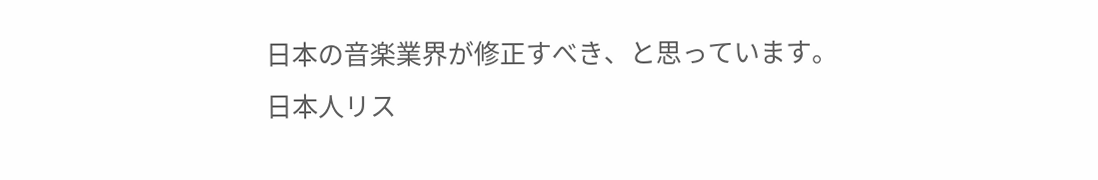日本の音楽業界が修正すべき、と思っています。
日本人リス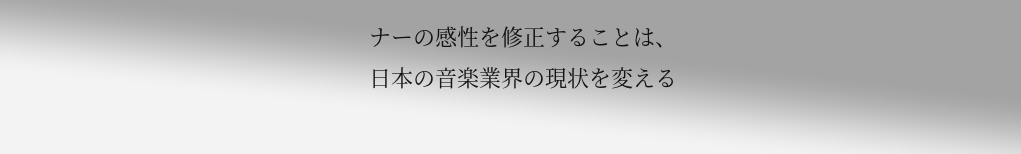ナーの感性を修正することは、
日本の音楽業界の現状を変える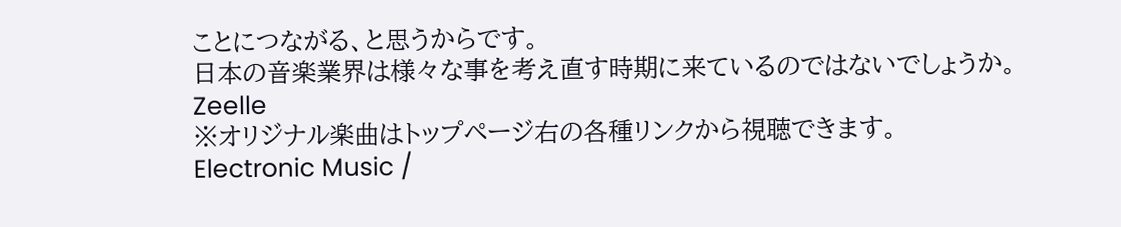ことにつながる、と思うからです。
日本の音楽業界は様々な事を考え直す時期に来ているのではないでしょうか。
Zeelle
※オリジナル楽曲はトップページ右の各種リンクから視聴できます。
Electronic Music /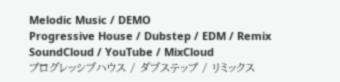Melodic Music / DEMO
Progressive House / Dubstep / EDM / Remix
SoundCloud / YouTube / MixCloud
プログレッシブハウス / ダブステップ / リミックス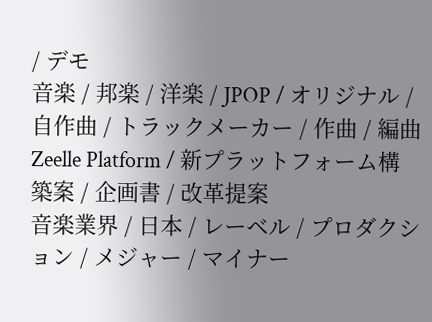/ デモ
音楽 / 邦楽 / 洋楽 / JPOP / オリジナル / 自作曲 / トラックメーカー / 作曲 / 編曲
Zeelle Platform / 新プラットフォーム構築案 / 企画書 / 改革提案
音楽業界 / 日本 / レーベル / プロダクション / メジャー / マイナー